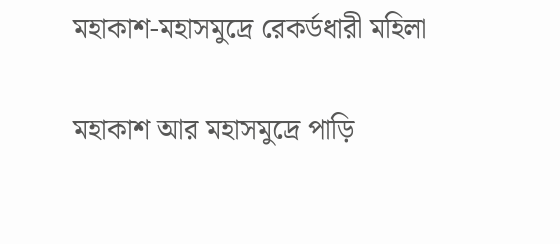মহাকাশ-মহাসমুদ্রে রেকর্ডধারী মহিলা

মহাকাশ আর মহাসমুদ্রে পাড়ি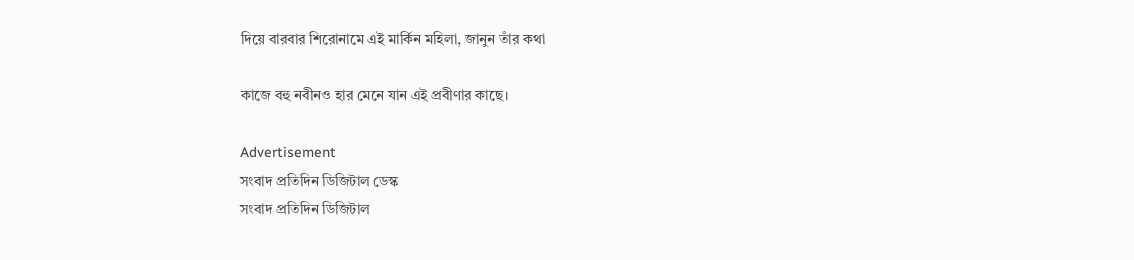দিয়ে বারবার শিরোনামে এই মার্কিন মহিলা, জানুন তাঁর কথা

কাজে বহু নবীনও হার মেনে যান এই প্রবীণার কাছে।

Advertisement
সংবাদ প্রতিদিন ডিজিটাল ডেস্ক
সংবাদ প্রতিদিন ডিজিটাল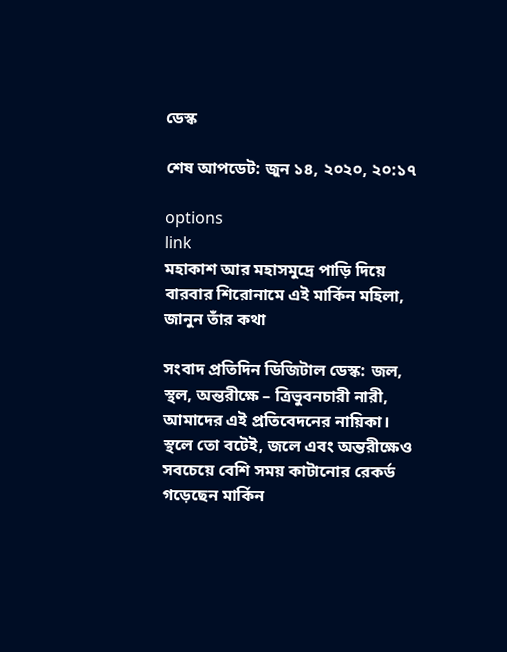ডেস্ক

শেষ আপডেট: জুন ১৪, ২০২০, ২০:১৭

options
link
মহাকাশ আর মহাসমুদ্রে পাড়ি দিয়ে বারবার শিরোনামে এই মার্কিন মহিলা, জানুন তাঁর কথা

সংবাদ প্রতিদিন ডিজিটাল ডেস্ক: জল, স্থল, অন্তরীক্ষে – ত্রিভুবনচারী নারী, আমাদের এই প্রতিবেদনের নায়িকা। স্থলে তো বটেই, জলে এবং অন্তরীক্ষেও সবচেয়ে বেশি সময় কাটানোর রেকর্ড গড়েছেন মার্কিন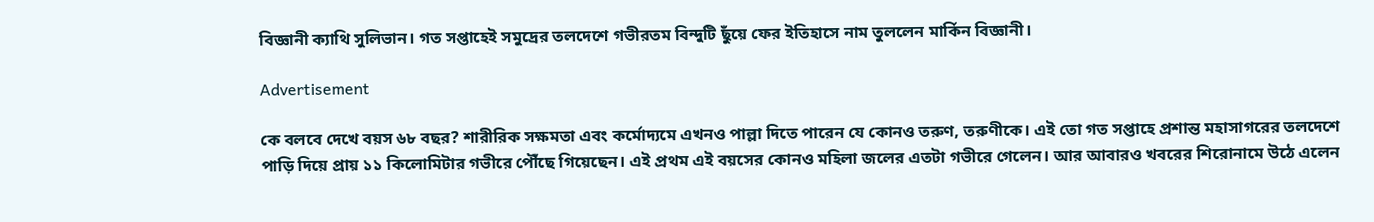বিজ্ঞানী ক্যাথি সুলিভান। গত সপ্তাহেই সমুদ্রের তলদেশে গভীরতম বিন্দুটি ছুঁয়ে ফের ইতিহাসে নাম তুললেন মার্কিন বিজ্ঞানী।

Advertisement

কে বলবে দেখে বয়স ৬৮ বছর? শারীরিক সক্ষমতা এবং কর্মোদ্যমে এখনও পাল্লা দিতে পারেন যে কোনও তরুণ, তরুণীকে। এই তো গত সপ্তাহে প্রশান্ত মহাসাগরের তলদেশে পাড়ি দিয়ে প্রায় ১১ কিলোমিটার গভীরে পৌঁছে গিয়েছেন। এই প্রথম এই বয়সের কোনও মহিলা জলের এতটা গভীরে গেলেন। আর আবারও খবরের শিরোনামে উঠে এলেন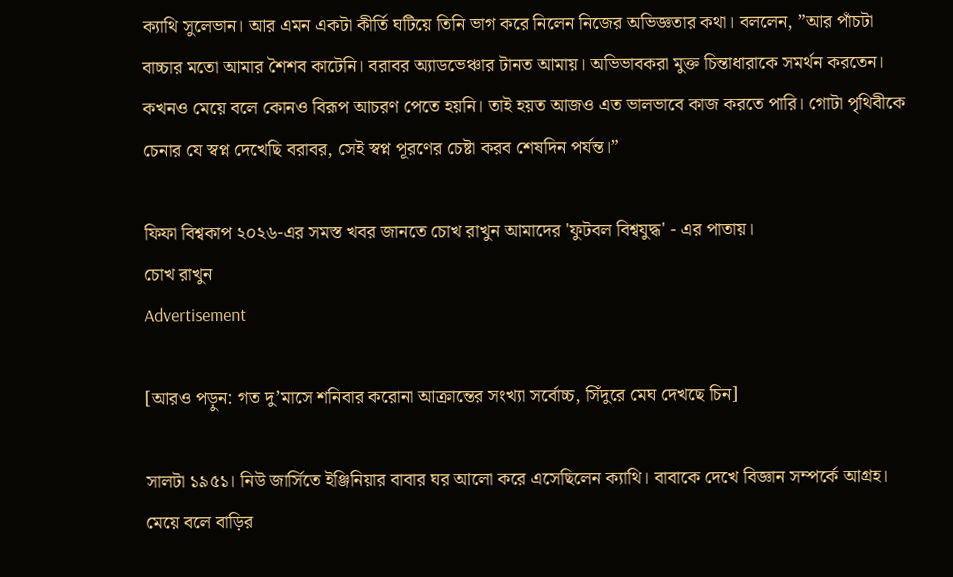ক্যাথি সুলেভান। আর এমন একটা কীর্তি ঘটিয়ে তিনি ভাগ করে নিলেন নিজের অভিজ্ঞতার কথা। বললেন, ”আর পাঁচটা বাচ্চার মতো আমার শৈশব কাটেনি। বরাবর অ্যাডভেঞ্চার টানত আমায়। অভিভাবকরা মুক্ত চিন্তাধারাকে সমর্থন করতেন। কখনও মেয়ে বলে কোনও বিরূপ আচরণ পেতে হয়নি। তাই হয়ত আজও এত ভালভাবে কাজ করতে পারি। গোটা পৃথিবীকে চেনার যে স্বপ্ন দেখেছি বরাবর, সেই স্বপ্ন পূরণের চেষ্টা করব শেষদিন পর্যন্ত।”

ফিফা বিশ্বকাপ ২০২৬-এর সমস্ত খবর জানতে চোখ রাখুন আমাদের 'ফুটবল বিশ্বযুদ্ধ' - এর পাতায়।
চোখ রাখুন
Advertisement

[আরও পড়ুন: গত দু’মাসে শনিবার করোনা আক্রান্তের সংখ্যা সর্বোচ্চ, সিঁদুরে মেঘ দেখছে চিন]

সালটা ১৯৫১। নিউ জার্সিতে ইঞ্জিনিয়ার বাবার ঘর আলো করে এসেছিলেন ক্যাথি। বাবাকে দেখে বিজ্ঞান সম্পর্কে আগ্রহ। মেয়ে বলে বাড়ির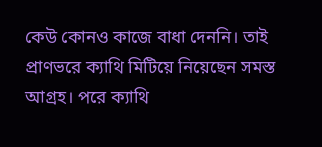কেউ কোনও কাজে বাধা দেননি। তাই প্রাণভরে ক্যাথি মিটিয়ে নিয়েছেন সমস্ত আগ্রহ। পরে ক্যাথি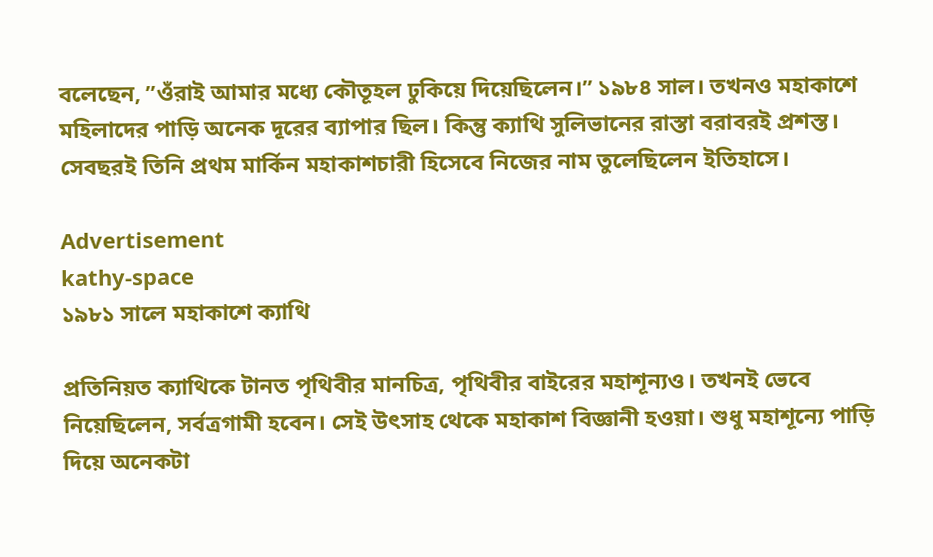বলেছেন, ”ওঁরাই আমার মধ্যে কৌতূহল ঢুকিয়ে দিয়েছিলেন।” ১৯৮৪ সাল। তখনও মহাকাশে মহিলাদের পাড়ি অনেক দূরের ব্যাপার ছিল। কিন্তু ক্যাথি সুলিভানের রাস্তা বরাবরই প্রশস্ত। সেবছরই তিনি প্রথম মার্কিন মহাকাশচারী হিসেবে নিজের নাম তুলেছিলেন ইতিহাসে।

Advertisement
kathy-space
১৯৮১ সালে মহাকাশে ক্যাথি

প্রতিনিয়ত ক্যাথিকে টানত পৃথিবীর মানচিত্র, পৃথিবীর বাইরের মহাশূন্যও। তখনই ভেবে নিয়েছিলেন, সর্বত্রগামী হবেন। সেই উৎসাহ থেকে মহাকাশ বিজ্ঞানী হওয়া। শুধু মহাশূন্যে পাড়ি দিয়ে অনেকটা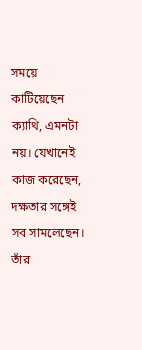সময়ে কাটিয়েছেন ক্যাথি, এমনটা নয়। যেখানেই কাজ করেছেন, দক্ষতার সঙ্গেই সব সামলেছেন। তাঁর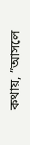কথায়, ”আসলে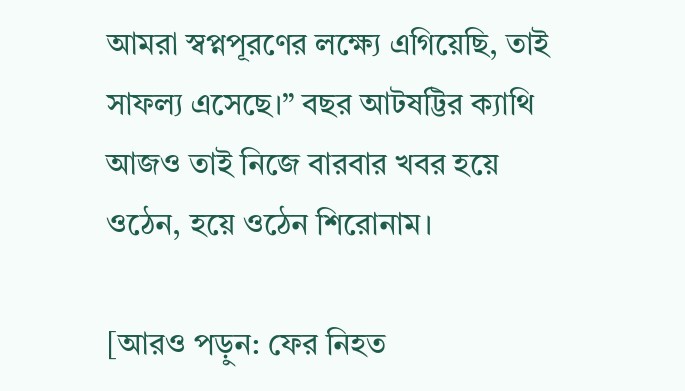আমরা স্বপ্নপূরণের লক্ষ্যে এগিয়েছি, তাই সাফল্য এসেছে।” বছর আটষট্টির ক্যাথি আজও তাই নিজে বারবার খবর হয়ে ওঠেন, হয়ে ওঠেন শিরোনাম।

[আরও পড়ুন: ফের নিহত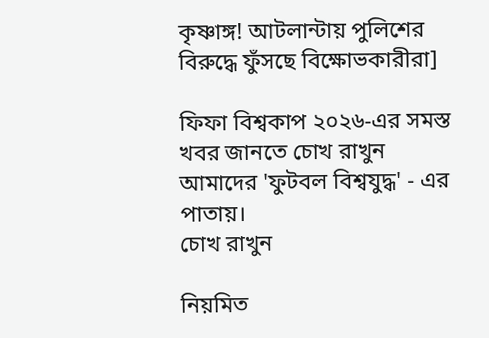কৃষ্ণাঙ্গ! আটলান্টায় পুলিশের বিরুদ্ধে ফুঁসছে বিক্ষোভকারীরা]

ফিফা বিশ্বকাপ ২০২৬-এর সমস্ত খবর জানতে চোখ রাখুন আমাদের 'ফুটবল বিশ্বযুদ্ধ' - এর পাতায়।
চোখ রাখুন

নিয়মিত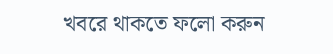খবরে থাকতে ফলো করুন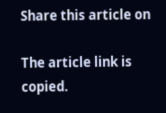Share this article on

The article link is copied.